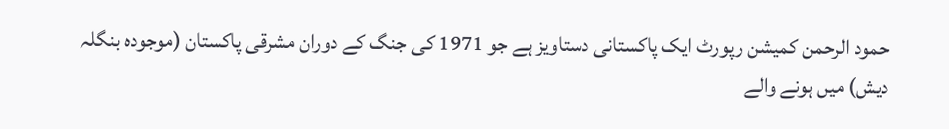حمود الرحمن کمیشن رپورٹ ایک پاکستانی دستاویز ہے جو 1971 کی جنگ کے دوران مشرقی پاکستان (موجودہ بنگلہ دیش) میں ہونے والے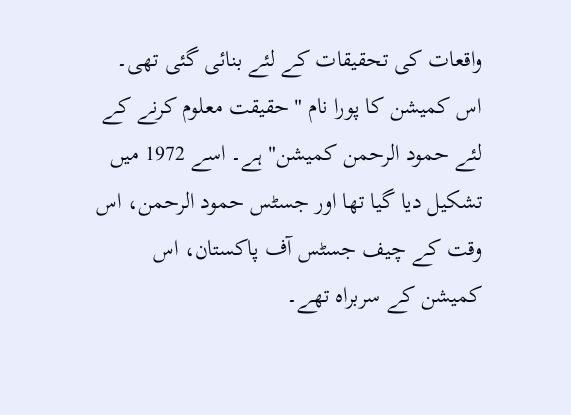واقعات کی تحقیقات کے لئے بنائی گئی تھی۔ اس کمیشن کا پورا نام "حقیقت معلوم کرنے کے لئے حمود الرحمن کمیشن" ہے۔ اسے 1972 میں تشکیل دیا گیا تھا اور جسٹس حمود الرحمن، اس وقت کے چیف جسٹس آف پاکستان، اس کمیشن کے سربراہ تھے۔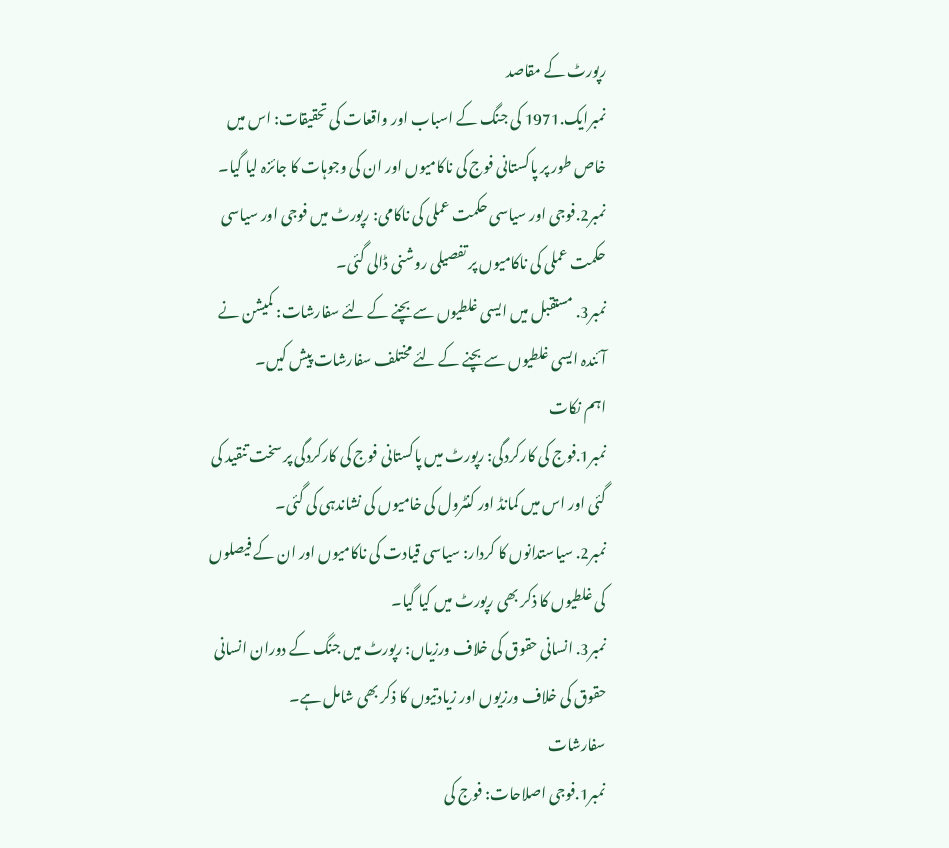رپورٹ کے مقاصد
نمبرایک.1971 کی جنگ کے اسباب اور واقعات کی تحقیقات: اس میں خاص طور پر پاکستانی فوج کی ناکامیوں اور ان کی وجوہات کا جائزہ لیا گیا۔
نمبر2.فوجی اور سیاسی حکمت عملی کی ناکامی: رپورٹ میں فوجی اور سیاسی حکمت عملی کی ناکامیوں پر تفصیلی روشنی ڈالی گئی۔
نمبر3. مستقبل میں ایسی غلطیوں سے بچنے کے لئے سفارشات: کمیشن نے آئندہ ایسی غلطیوں سے بچنے کے لئے مختلف سفارشات پیش کیں۔
اہم نکات
نمبر1.فوج کی کارکردگی: رپورٹ میں پاکستانی فوج کی کارکردگی پر سخت تنقید کی گئی اور اس میں کمانڈ اور کنٹرول کی خامیوں کی نشاندہی کی گئی۔
نمبر2. سیاستدانوں کا کردار: سیاسی قیادت کی ناکامیوں اور ان کے فیصلوں کی غلطیوں کا ذکر بھی رپورٹ میں کیا گیا۔
نمبر3. انسانی حقوق کی خلاف ورزیاں: رپورٹ میں جنگ کے دوران انسانی حقوق کی خلاف ورزیوں اور زیادتیوں کا ذکر بھی شامل ہے۔
سفارشات
نمبر1.فوجی اصلاحات: فوج کی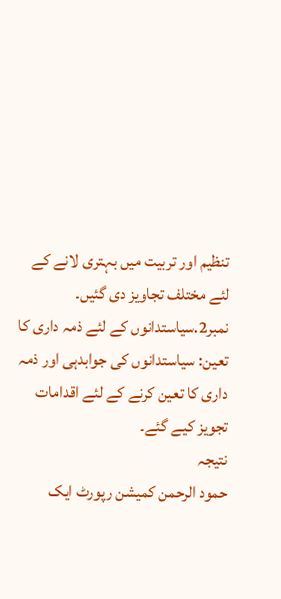تنظیم اور تربیت میں بہتری لانے کے لئے مختلف تجاویز دی گئیں۔
نمبر2.سیاستدانوں کے لئے ذمہ داری کا تعین: سیاستدانوں کی جوابدہی اور ذمہ داری کا تعین کرنے کے لئے اقدامات تجویز کیے گئے۔
نتیجہ
حمود الرحمن کمیشن رپورٹ ایک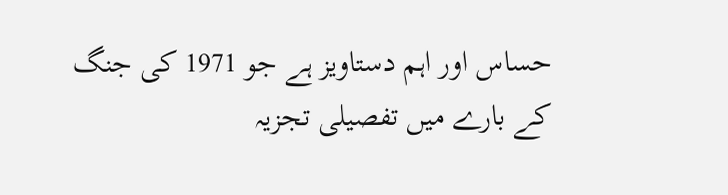حساس اور اہم دستاویز ہے جو 1971 کی جنگ کے بارے میں تفصیلی تجزیہ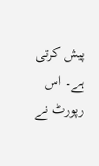پیش کرتی ہے۔ اس رپورٹ نے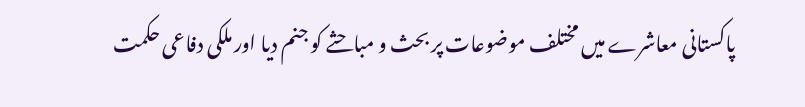پاکستانی معاشرے میں مختلف موضوعات پر بحث و مباحثے کو جنم دیا اور ملکی دفاعی حکمت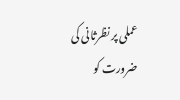عملی پر نظرثانی کی ضرورت کو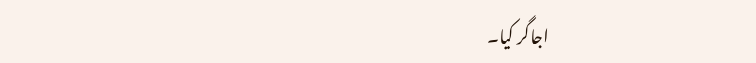اجاگر کیا۔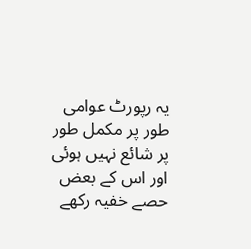یہ رپورٹ عوامی طور پر مکمل طور پر شائع نہیں ہوئی اور اس کے بعض حصے خفیہ رکھے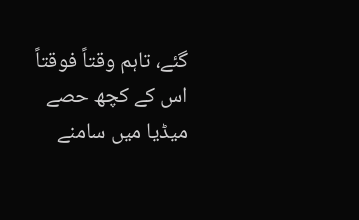گئے، تاہم وقتاً فوقتاً اس کے کچھ حصے میڈیا میں سامنے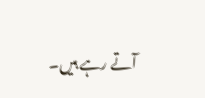آتے رہے ہیں۔